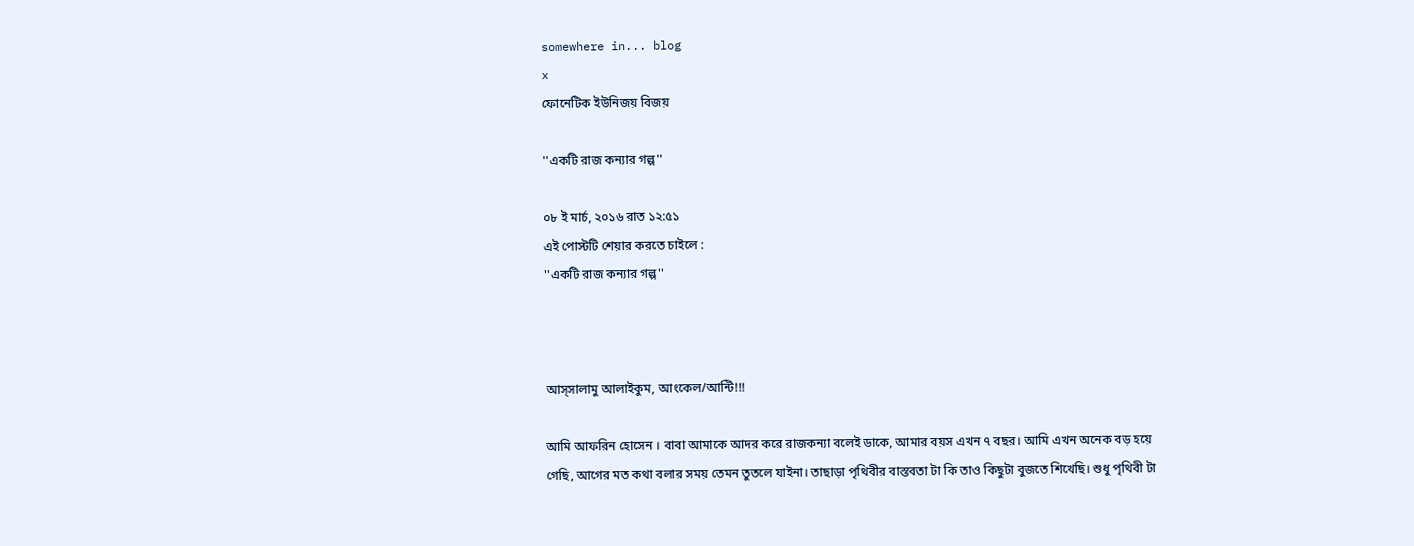somewhere in... blog
x
ফোনেটিক ইউনিজয় বিজয়

''একটি রাজ কন্যার গল্প''

০৮ ই মার্চ, ২০১৬ রাত ১২:৫১
এই পোস্টটি শেয়ার করতে চাইলে :
''একটি রাজ কন্যার গল্প''



আস্সালামু আলাইকুম, আংকেল/আন্টি!!!

আমি আফরিন হোসেন । বাবা আমাকে আদর করে রাজকন্যা বলেই ডাকে, আমার বয়স এখন ৭ বছর। আমি এখন অনেক বড় হয়ে গেছি, আগের মত কথা বলার সময় তেমন তুতলে যাইনা। তাছাড়া পৃথিবীর বাস্তবতা টা কি তাও কিছুটা বুজতে শিখেছি। শুধু পৃথিবী টা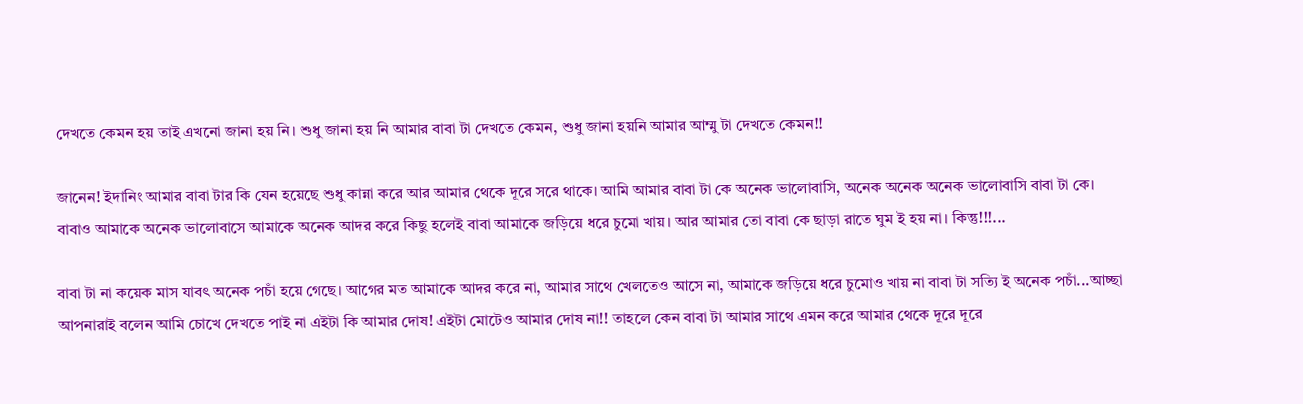দেখতে কেমন হয় তাই এখনো জানা হয় নি। শুধু জানা হয় নি আমার বাবা টা দেখতে কেমন, শুধু জানা হয়নি আমার আম্মু টা দেখতে কেমন!!

জানেন! ইদানিং আমার বাবা টার কি যেন হয়েছে শুধু কান্না করে আর আমার থেকে দূরে সরে থাকে। আমি আমার বাবা টা কে অনেক ভালোবাসি, অনেক অনেক অনেক ভালোবাসি বাবা টা কে। বাবাও আমাকে অনেক ভালোবাসে আমাকে অনেক আদর করে কিছু হলেই বাবা আমাকে জড়িয়ে ধরে চুমো খায়। আর আমার তো বাবা কে ছাড়া রাতে ঘুম ই হয় না। কিন্তু!!!...

বাবা টা না কয়েক মাস যাবৎ অনেক পচাঁ হয়ে গেছে। আগের মত আমাকে আদর করে না, আমার সাথে খেলতেও আসে না, আমাকে জড়িয়ে ধরে চুমোও খায় না বাবা টা সত্যি ই অনেক পচাঁ...আচ্ছা আপনারাই বলেন আমি চোখে দেখতে পাই না এইটা কি আমার দোষ! এইটা মোটেও আমার দোষ না!! তাহলে কেন বাবা টা আমার সাথে এমন করে আমার থেকে দূরে দূরে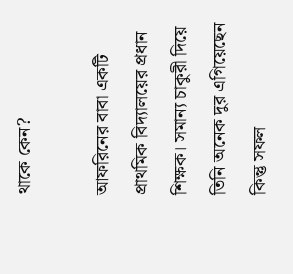থাকে কেন?

আফরিনের বাবা একটি প্রাথমিক বিদ্যালয়ের প্রধান শিক্ষক। সমান্য চাকুরী দিয়ে তিনি অনেক দুর এগিয়েছেন কিন্তু সফল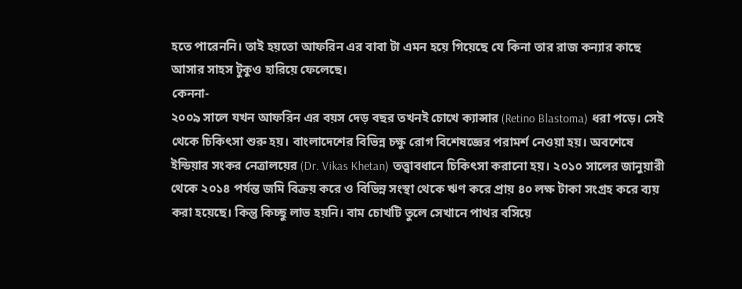হতে পারেননি। তাই হয়তো আফরিন এর বাবা টা এমন হয়ে গিয়েছে যে কিনা তার রাজ কন্যার কাছে আসার সাহস টুকুও হারিয়ে ফেলেছে।
কেননা-
২০০৯ সালে যখন আফরিন এর বয়স দেড় বছর তখনই চোখে ক্যান্সার (Retino Blastoma) ধরা পড়ে। সেই থেকে চিকিৎসা শুরু হয়। বাংলাদেশের বিভিন্ন চক্ষু রোগ বিশেষজ্ঞের পরামর্শ নেওয়া হয়। অবশেষে ইন্ডিয়ার সংকর নেত্রালয়ের (Dr. Vikas Khetan) তত্ত্বাবধানে চিকিৎসা করানো হয়। ২০১০ সালের জানুয়ারী থেকে ২০১৪ পর্যন্ত জমি বিক্রয় করে ও বিভিন্ন সংস্থা থেকে ঋণ করে প্রায় ৪০ লক্ষ টাকা সংগ্রহ করে ব্যয় করা হয়েছে। কিন্তু কিচ্ছু লাভ হয়নি। বাম চোখটি তুলে সেখানে পাথর বসিয়ে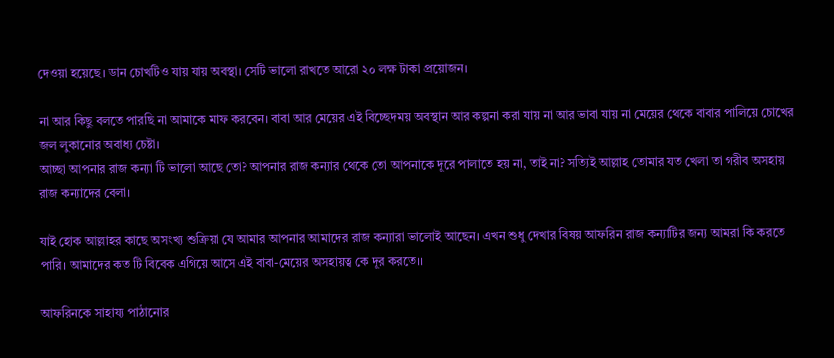দেওয়া হয়েছে। ডান চোখটিও যায় যায় অবস্থা। সেটি ভালো রাখতে আরো ২০ লক্ষ টাকা প্রয়োজন।

না আর কিছু বলতে পারছি না আমাকে মাফ করবেন। বাবা আর মেয়ের এই বিচ্ছেদময় অবস্থান আর কল্পনা করা যায় না আর ভাবা যায় না মেয়ের থেকে বাবার পালিয়ে চোখের জল লুকানোর অবাধ্য চেষ্টা।
আচ্ছা আপনার রাজ কন্যা টি ভালো আছে তো? আপনার রাজ কন্যার থেকে তো আপনাকে দূরে পালাতে হয় না, তাই না? সত্যিই আল্লাহ তোমার যত খেলা তা গরীব অসহায় রাজ কন্যাদের বেলা।

যাই হোক আল্লাহর কাছে অসংখ্য শুক্রিয়া যে আমার আপনার আমাদের রাজ কন্যারা ভালোই আছেন। এখন শুধু দেখার বিষয় আফরিন রাজ কন্যাটির জন্য আমরা কি করতে পারি। আমাদের কত টি বিবেক এগিয়ে আসে এই বাবা-মেয়ের অসহায়ত্ব কে দূর করতে।।

আফরিনকে সাহায্য পাঠানোর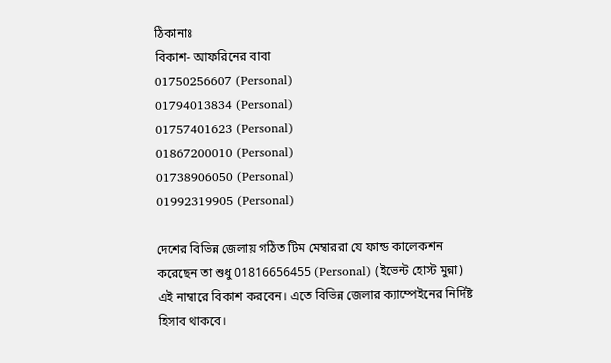ঠিকানাঃ
বিকাশ- আফরিনের বাবা
01750256607 (Personal)
01794013834 (Personal)
01757401623 (Personal)
01867200010 (Personal)
01738906050 (Personal)
01992319905 (Personal)

দেশের বিভিন্ন জেলায় গঠিত টিম মেম্বাররা যে ফান্ড কালেকশন করেছেন তা শুধু 01816656455 (Personal) (ইভেন্ট হোস্ট মুন্না) এই নাম্বারে বিকাশ করবেন। এতে বিভিন্ন জেলার ক্যাম্পেইনের নির্দিষ্ট হিসাব থাকবে।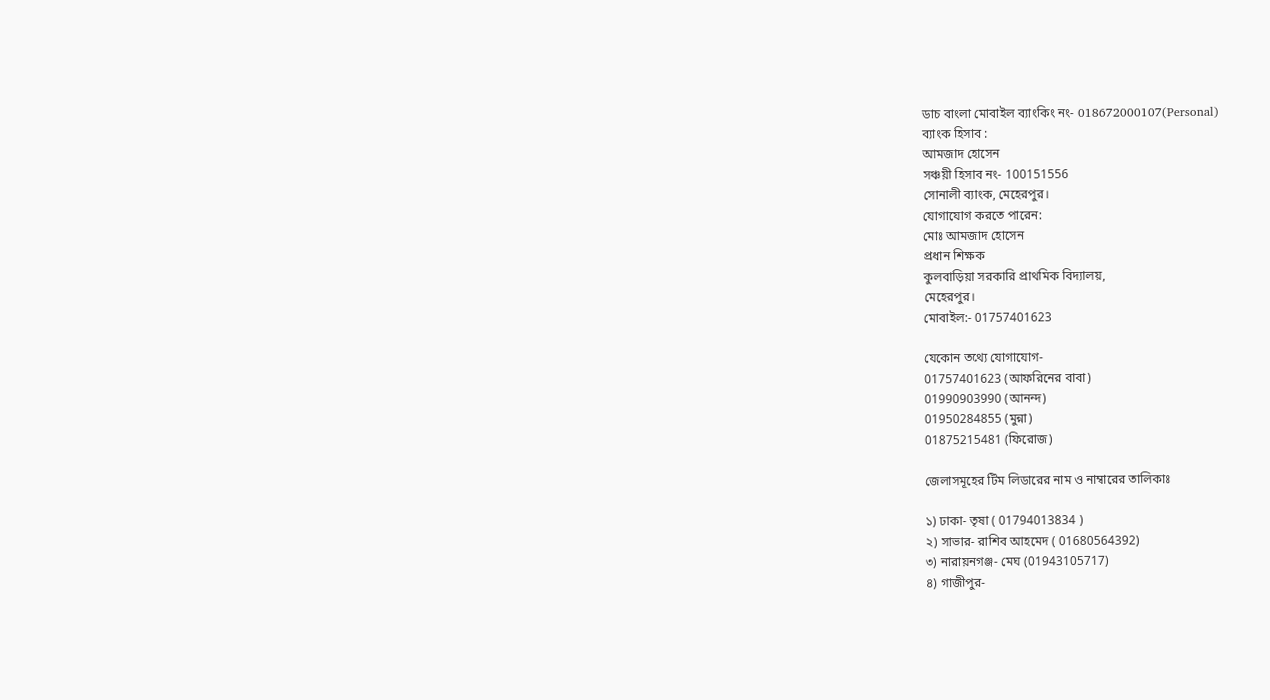ডাচ বাংলা মোবাইল ব্যাংকিং নং- 018672000107(Personal)
ব্যাংক হিসাব :
আমজাদ হোসেন
সঞ্চয়ী হিসাব নং- 100151556
সোনালী ব্যাংক, মেহেরপুর।
যোগাযোগ করতে পারেন:
মোঃ আমজাদ হোসেন
প্রধান শিক্ষক
কুলবাড়িয়া সরকারি প্রাথমিক বিদ্যালয়,
মেহেরপুর।
মোবাইল:- 01757401623

যেকোন তথ্যে যোগাযোগ-
01757401623 (আফরিনের বাবা)
01990903990 (আনন্দ)
01950284855 (মুন্না)
01875215481 (ফিরোজ)

জেলাসমূহের টিম লিডারের নাম ও নাম্বারের তালিকাঃ

১) ঢাকা- তৃষা ( 01794013834 )
২) সাভার- রাশিব আহমেদ ( 01680564392)
৩) নারায়নগঞ্জ- মেঘ (01943105717)
৪) গাজীপুর-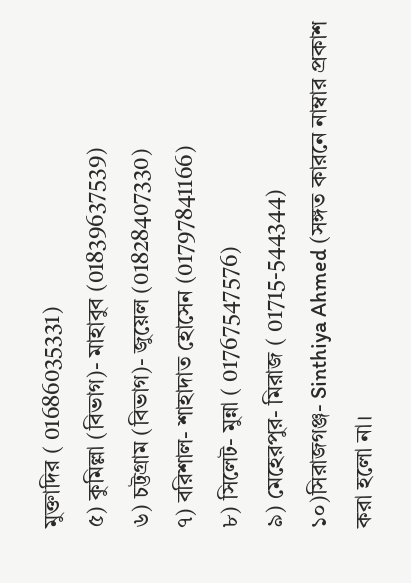মুক্তাদির ( 01686035331)
৫) কুমিল্লা (বিভাগ)- মাহাবুব (01839637539)
৬) চট্টগ্রাম (বিভাগ)- জুয়েল (01828407330)
৭) বরিশাল- শাহাদাত হোসেন (01797841166)
৮) সিলেট- মুন্না ( 01767547576)
৯) মেহেরপুর- মিরাজ ( 01715-544344)
১০)সিরাজগঞ্জ- Sinthiya Ahmed (সঙ্গত কারনে নাম্বার প্রকাশ করা হলো না।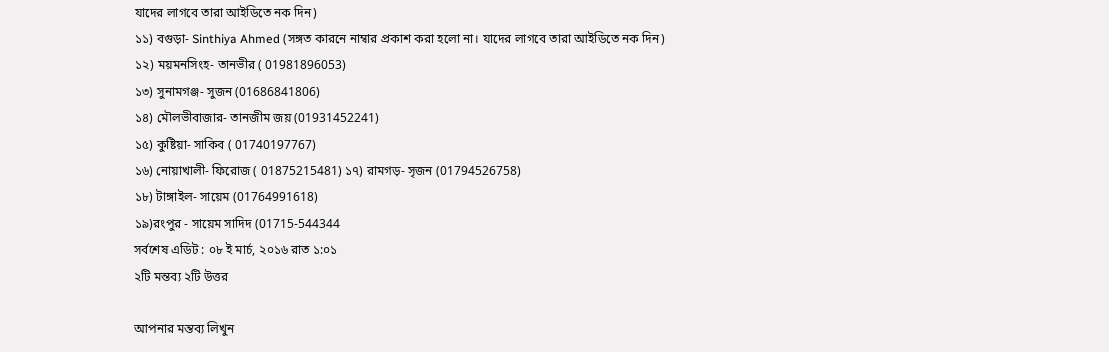যাদের লাগবে তারা আইডিতে নক দিন)
১১) বগুড়া- Sinthiya Ahmed (সঙ্গত কারনে নাম্বার প্রকাশ করা হলো না। যাদের লাগবে তারা আইডিতে নক দিন)
১২) ময়মনসিংহ- তানভীর ( 01981896053)
১৩) সুনামগঞ্জ- সুজন (01686841806)
১৪) মৌলভীবাজার- তানজীম জয় (01931452241)
১৫) কুষ্টিয়া- সাকিব ( 01740197767)
১৬) নোয়াখালী- ফিরোজ ( 01875215481) ১৭) রামগড়- সৃজন (01794526758)
১৮) টাঙ্গাইল- সায়েম (01764991618)
১৯)রংপুর - সায়েম সাদিদ (01715-544344
সর্বশেষ এডিট : ০৮ ই মার্চ, ২০১৬ রাত ১:০১
২টি মন্তব্য ২টি উত্তর

আপনার মন্তব্য লিখুন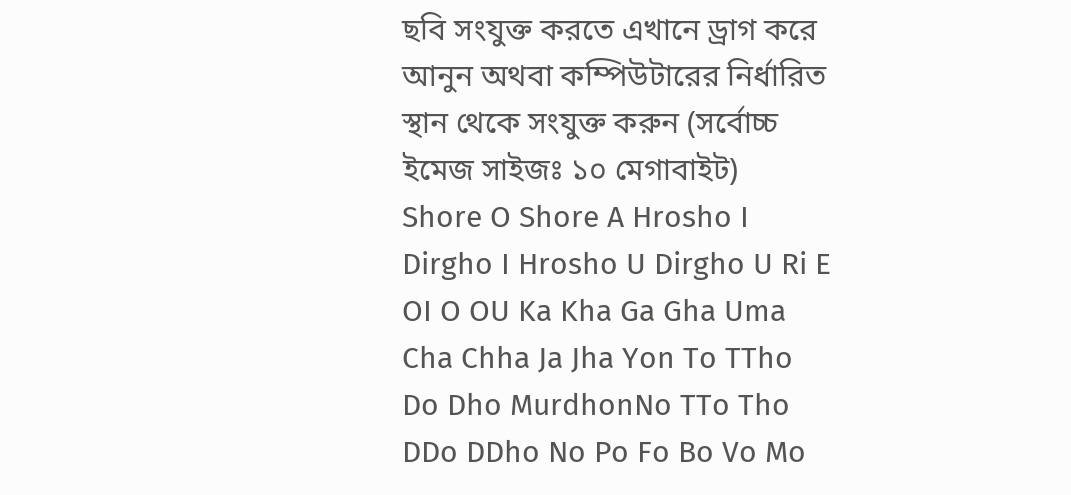ছবি সংযুক্ত করতে এখানে ড্রাগ করে আনুন অথবা কম্পিউটারের নির্ধারিত স্থান থেকে সংযুক্ত করুন (সর্বোচ্চ ইমেজ সাইজঃ ১০ মেগাবাইট)
Shore O Shore A Hrosho I Dirgho I Hrosho U Dirgho U Ri E OI O OU Ka Kha Ga Gha Uma Cha Chha Ja Jha Yon To TTho Do Dho MurdhonNo TTo Tho DDo DDho No Po Fo Bo Vo Mo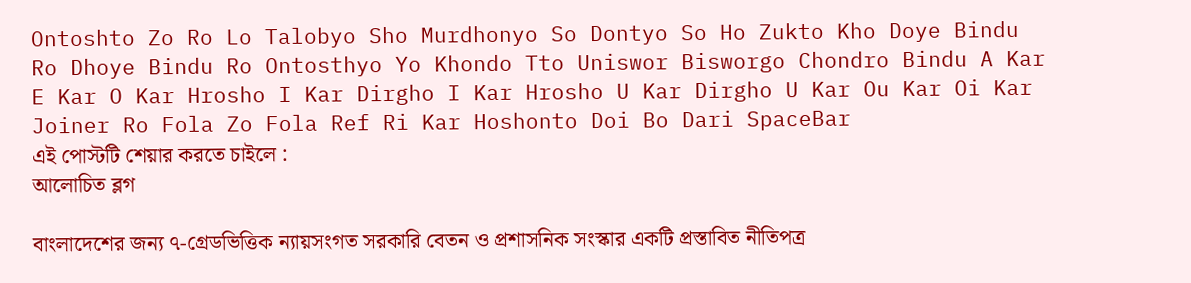Ontoshto Zo Ro Lo Talobyo Sho Murdhonyo So Dontyo So Ho Zukto Kho Doye Bindu Ro Dhoye Bindu Ro Ontosthyo Yo Khondo Tto Uniswor Bisworgo Chondro Bindu A Kar E Kar O Kar Hrosho I Kar Dirgho I Kar Hrosho U Kar Dirgho U Kar Ou Kar Oi Kar Joiner Ro Fola Zo Fola Ref Ri Kar Hoshonto Doi Bo Dari SpaceBar
এই পোস্টটি শেয়ার করতে চাইলে :
আলোচিত ব্লগ

বাংলাদেশের জন্য ৭-গ্রেডভিত্তিক ন্যায়সংগত সরকারি বেতন ও প্রশাসনিক সংস্কার একটি প্রস্তাবিত নীতিপত্র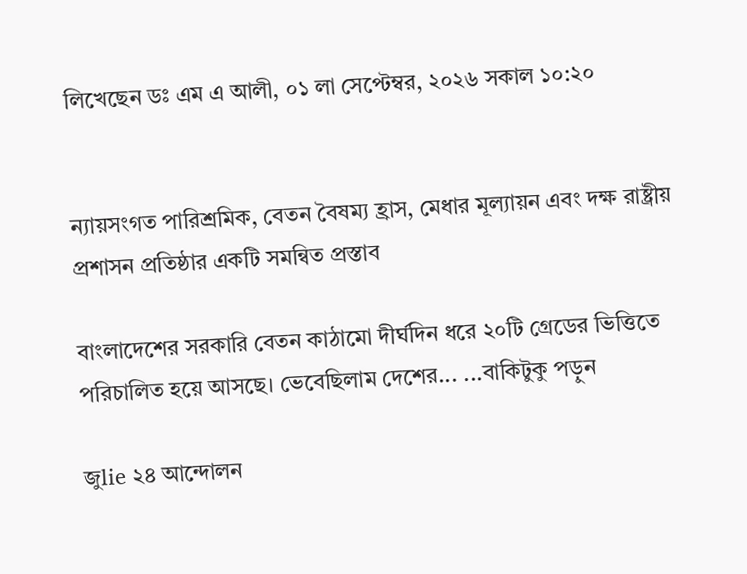লিখেছেন ডঃ এম এ আলী, ০১ লা সেপ্টেম্বর, ২০২৬ সকাল ১০:২০


ন্যায়সংগত পারিশ্রমিক, বেতন বৈষম্য হ্রাস, মেধার মূল্যায়ন এবং দক্ষ রাষ্ট্রীয় প্রশাসন প্রতিষ্ঠার একটি সমন্বিত প্রস্তাব

বাংলাদেশের সরকারি বেতন কাঠামো দীর্ঘদিন ধরে ২০টি গ্রেডের ভিত্তিতে পরিচালিত হয়ে আসছে। ভেবেছিলাম দেশের... ...বাকিটুকু পড়ুন

জুlie ২৪ আন্দোলন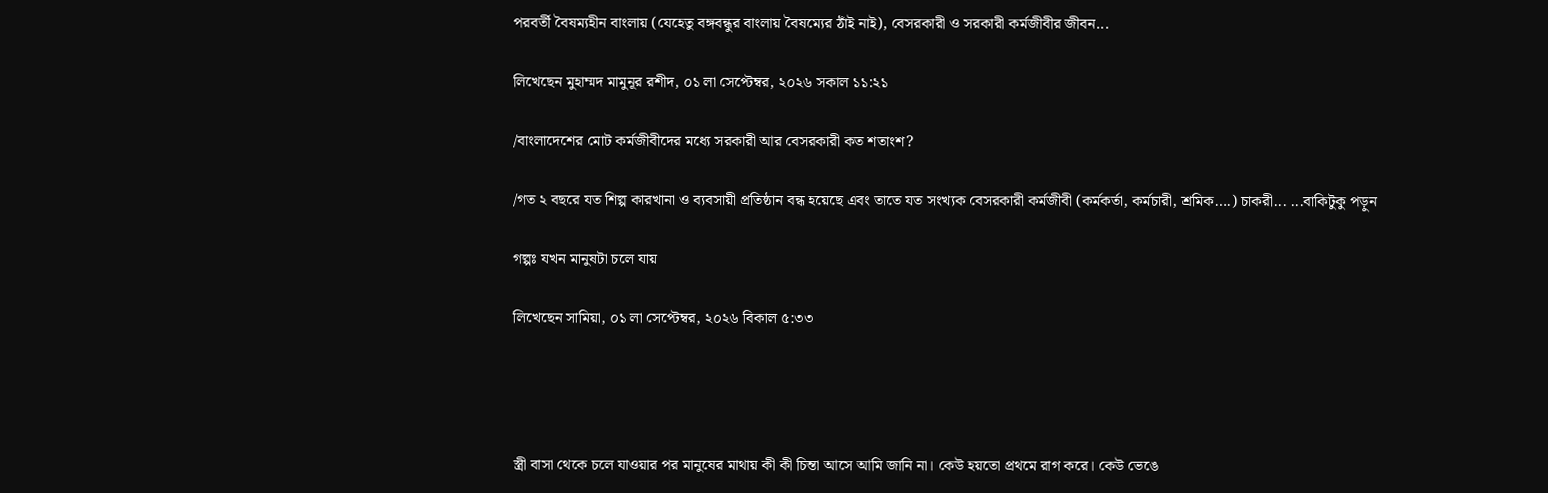পরবর্তী বৈষম্যহীন বাংলায় (যেহেতু বঙ্গবন্ধুর বাংলায় বৈষম্যের ঠাঁই নাই), বেসরকারী ও সরকারী কর্মজীবীর জীবন...

লিখেছেন মুহাম্মদ মামুনূর রশীদ, ০১ লা সেপ্টেম্বর, ২০২৬ সকাল ১১:২১

/বাংলাদেশের মোট কর্মজীবীদের মধ্যে সরকারী আর বেসরকারী কত শতাংশ?

/গত ২ বছরে যত শিল্প কারখানা ও ব্যবসায়ী প্রতিষ্ঠান বন্ধ হয়েছে এবং তাতে যত সংখ্যক বেসরকারী কর্মজীবী (কর্মকর্তা, কর্মচারী, শ্রমিক….) চাকরী... ...বাকিটুকু পড়ুন

গল্পঃ যখন মানুষটা চলে যায়

লিখেছেন সামিয়া, ০১ লা সেপ্টেম্বর, ২০২৬ বিকাল ৫:৩৩




স্ত্রী বাসা থেকে চলে যাওয়ার পর মানুষের মাথায় কী কী চিন্তা আসে আমি জানি না। কেউ হয়তো প্রথমে রাগ করে। কেউ ভেঙে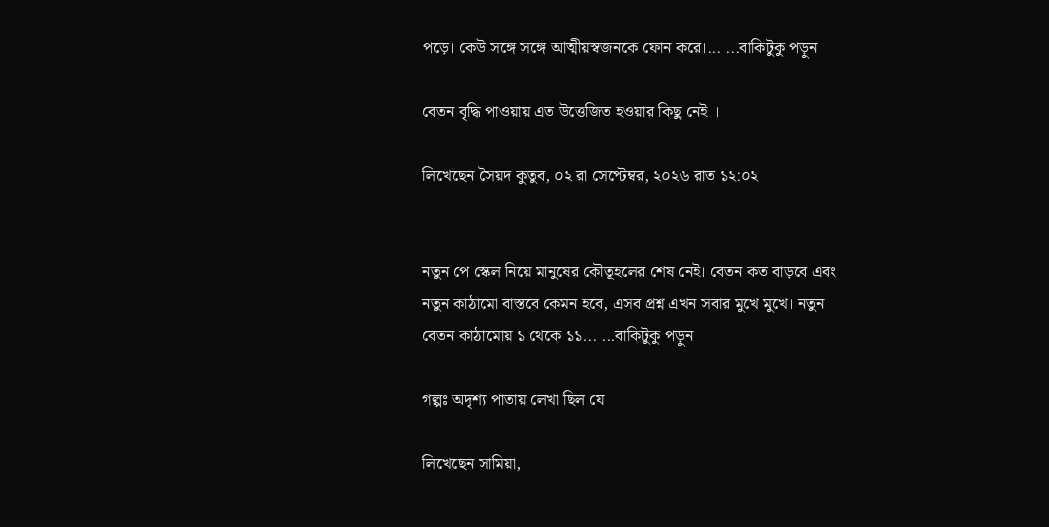পড়ে। কেউ সঙ্গে সঙ্গে আত্মীয়স্বজনকে ফোন করে।... ...বাকিটুকু পড়ুন

বেতন বৃদ্ধি পাওয়ায় এত উত্তেজিত হওয়ার কিছু নেই ।

লিখেছেন সৈয়দ কুতুব, ০২ রা সেপ্টেম্বর, ২০২৬ রাত ১২:০২


নতুন পে স্কেল নিয়ে মানুষের কৌতূহলের শেষ নেই। বেতন কত বাড়বে এবং নতুন কাঠামো বাস্তবে কেমন হবে, এসব প্রশ্ন এখন সবার মুখে মুখে। নতুন বেতন কাঠামোয় ১ থেকে ১১... ...বাকিটুকু পড়ুন

গল্পঃ অদৃশ্য পাতায় লেখা ছিল যে

লিখেছেন সামিয়া,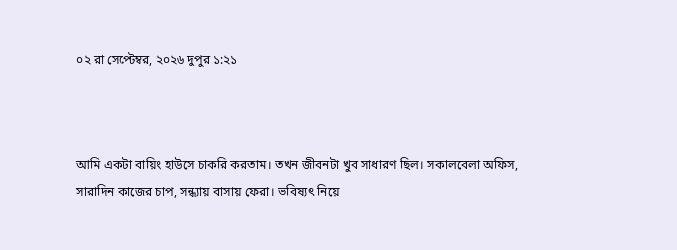০২ রা সেপ্টেম্বর, ২০২৬ দুপুর ১:২১



আমি একটা বায়িং হাউসে চাকরি করতাম। তখন জীবনটা খুব সাধারণ ছিল। সকালবেলা অফিস, সারাদিন কাজের চাপ, সন্ধ্যায় বাসায় ফেরা। ভবিষ্যৎ নিয়ে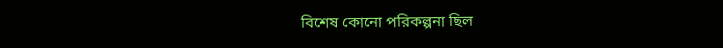বিশেষ কোনো পরিকল্পনা ছিল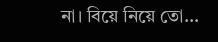না। বিয়ে নিয়ে তো...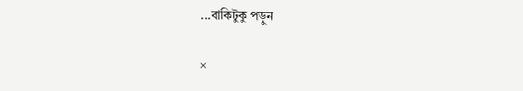...বাকিটুকু পড়ুন

×